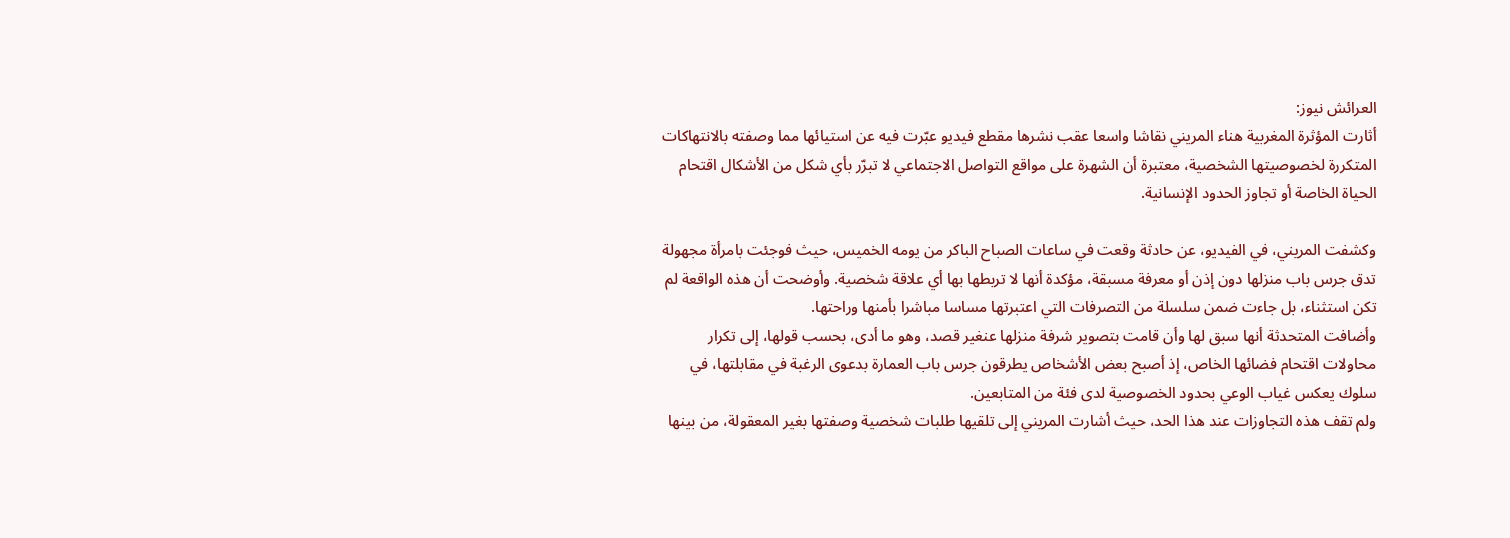العرائش نيوز:
أثارت المؤثرة المغربية هناء المريني نقاشا واسعا عقب نشرها مقطع فيديو عبّرت فيه عن استيائها مما وصفته بالانتهاكات المتكررة لخصوصيتها الشخصية، معتبرة أن الشهرة على مواقع التواصل الاجتماعي لا تبرّر بأي شكل من الأشكال اقتحام الحياة الخاصة أو تجاوز الحدود الإنسانية.

وكشفت المريني، في الفيديو، عن حادثة وقعت في ساعات الصباح الباكر من يومه الخميس، حيث فوجئت بامرأة مجهولة تدق جرس باب منزلها دون إذن أو معرفة مسبقة، مؤكدة أنها لا تربطها بها أي علاقة شخصية. وأوضحت أن هذه الواقعة لم تكن استثناء، بل جاءت ضمن سلسلة من التصرفات التي اعتبرتها مساسا مباشرا بأمنها وراحتها.
وأضافت المتحدثة أنها سبق لها وأن قامت بتصوير شرفة منزلها عنغير قصد، وهو ما أدى، بحسب قولها، إلى تكرار محاولات اقتحام فضائها الخاص، إذ أصبح بعض الأشخاص يطرقون جرس باب العمارة بدعوى الرغبة في مقابلتها، في سلوك يعكس غياب الوعي بحدود الخصوصية لدى فئة من المتابعين.
ولم تقف هذه التجاوزات عند هذا الحد، حيث أشارت المريني إلى تلقيها طلبات شخصية وصفتها بغير المعقولة، من بينها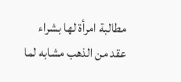مطالبة امرأة لها بشراء عقد من الذهب مشابه لما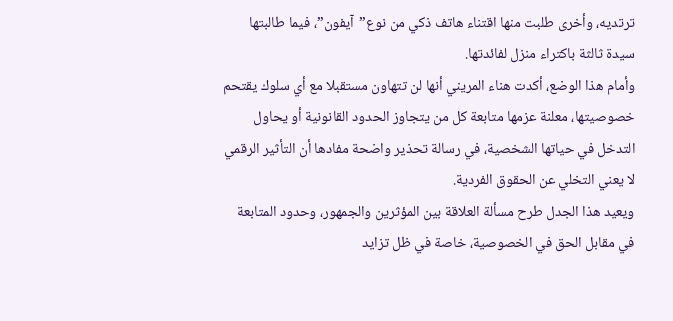ترتديه، وأخرى طلبت منها اقتناء هاتف ذكي من نوع”آيفون”، فيما طالبتها سيدة ثالثة باكتراء منزل لفائدتها.
وأمام هذا الوضع، أكدت هناء المريني أنها لن تتهاون مستقبلا مع أي سلوك يقتحم خصوصيتها، معلنة عزمها متابعة كل من يتجاوز الحدود القانونية أو يحاول التدخل في حياتها الشخصية، في رسالة تحذير واضحة مفادها أن التأثير الرقمي لا يعني التخلي عن الحقوق الفردية.
ويعيد هذا الجدل طرح مسألة العلاقة بين المؤثرين والجمهور، وحدود المتابعة في مقابل الحق في الخصوصية، خاصة في ظل تزايد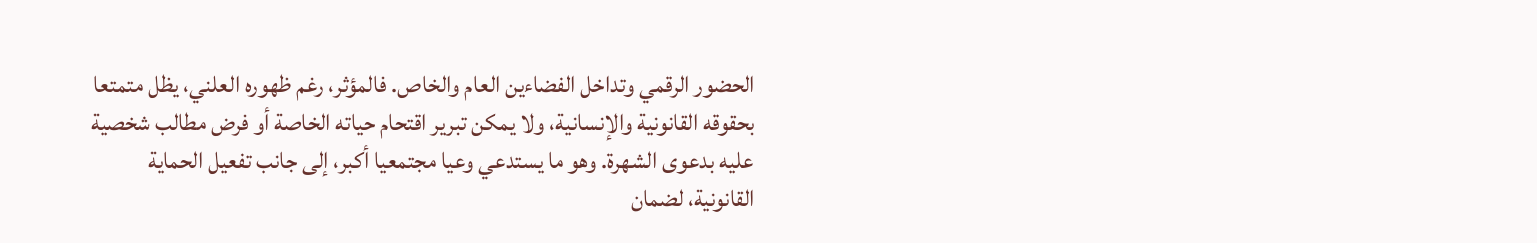الحضور الرقمي وتداخل الفضاءين العام والخاص. فالمؤثر، رغم ظهوره العلني، يظل متمتعا بحقوقه القانونية والإنسانية، ولا يمكن تبرير اقتحام حياته الخاصة أو فرض مطالب شخصية عليه بدعوى الشهرة. وهو ما يستدعي وعيا مجتمعيا أكبر، إلى جانب تفعيل الحماية القانونية، لضمان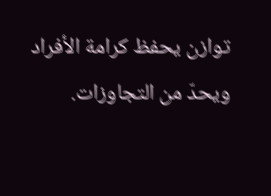توازن يحفظ كرامة الأفراد ويحدّ من التجاوزات.